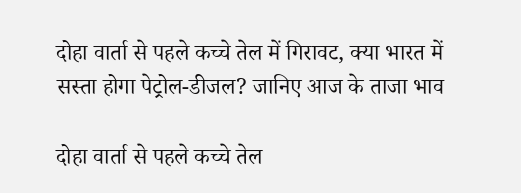दोहा वार्ता से पहले कच्चे तेल में गिरावट, क्या भारत में सस्ता होगा पेट्रोल-डीजल? जानिए आज के ताजा भाव

दोहा वार्ता से पहले कच्चे तेल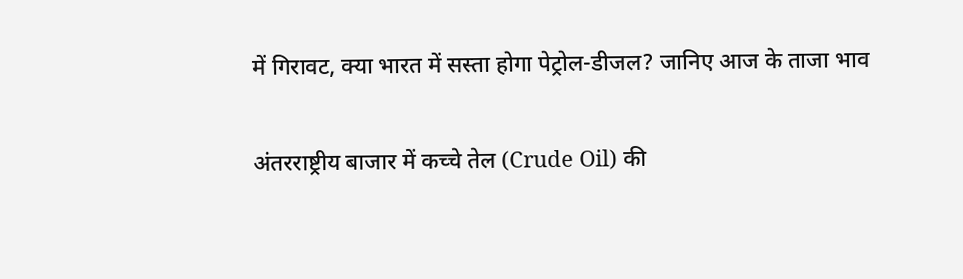में गिरावट, क्या भारत में सस्ता होगा पेट्रोल-डीजल? जानिए आज के ताजा भाव

अंतरराष्ट्रीय बाजार में कच्चे तेल (Crude Oil) की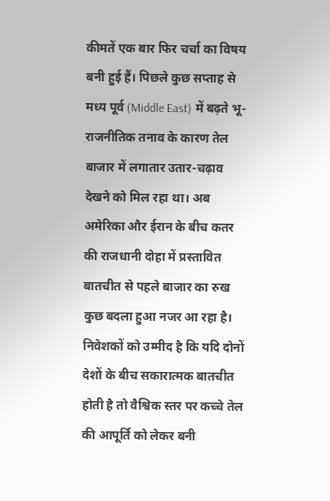कीमतें एक बार फिर चर्चा का विषय बनी हुई हैं। पिछले कुछ सप्ताह से मध्य पूर्व (Middle East) में बढ़ते भू-राजनीतिक तनाव के कारण तेल बाजार में लगातार उतार-चढ़ाव देखने को मिल रहा था। अब अमेरिका और ईरान के बीच कतर की राजधानी दोहा में प्रस्तावित बातचीत से पहले बाजार का रुख कुछ बदला हुआ नजर आ रहा है। निवेशकों को उम्मीद है कि यदि दोनों देशों के बीच सकारात्मक बातचीत होती है तो वैश्विक स्तर पर कच्चे तेल की आपूर्ति को लेकर बनी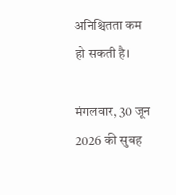अनिश्चितता कम हो सकती है।

मंगलवार, 30 जून 2026 की सुबह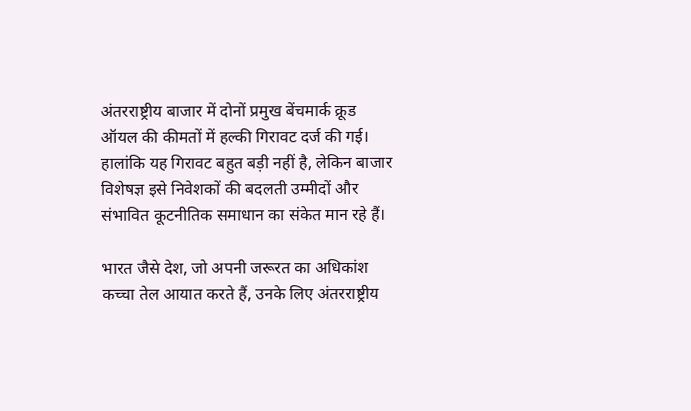अंतरराष्ट्रीय बाजार में दोनों प्रमुख बेंचमार्क क्रूड ऑयल की कीमतों में हल्की गिरावट दर्ज की गई। हालांकि यह गिरावट बहुत बड़ी नहीं है, लेकिन बाजार विशेषज्ञ इसे निवेशकों की बदलती उम्मीदों और संभावित कूटनीतिक समाधान का संकेत मान रहे हैं।

भारत जैसे देश, जो अपनी जरूरत का अधिकांश कच्चा तेल आयात करते हैं, उनके लिए अंतरराष्ट्रीय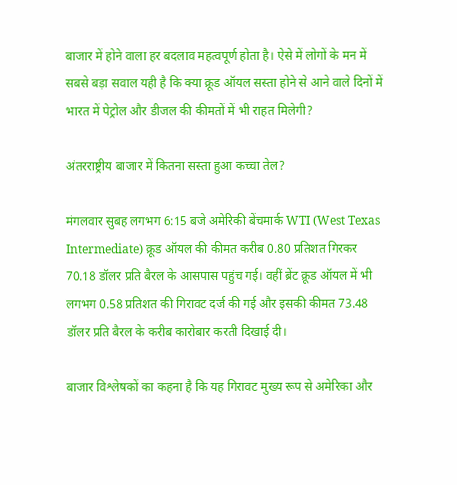बाजार में होने वाला हर बदलाव महत्वपूर्ण होता है। ऐसे में लोगों के मन में सबसे बड़ा सवाल यही है कि क्या क्रूड ऑयल सस्ता होने से आने वाले दिनों में भारत में पेट्रोल और डीजल की कीमतों में भी राहत मिलेगी?

अंतरराष्ट्रीय बाजार में कितना सस्ता हुआ कच्चा तेल?

मंगलवार सुबह लगभग 6:15 बजे अमेरिकी बेंचमार्क WTI (West Texas Intermediate) क्रूड ऑयल की कीमत करीब 0.80 प्रतिशत गिरकर 70.18 डॉलर प्रति बैरल के आसपास पहुंच गई। वहीं ब्रेंट क्रूड ऑयल में भी लगभग 0.58 प्रतिशत की गिरावट दर्ज की गई और इसकी कीमत 73.48 डॉलर प्रति बैरल के करीब कारोबार करती दिखाई दी।

बाजार विश्लेषकों का कहना है कि यह गिरावट मुख्य रूप से अमेरिका और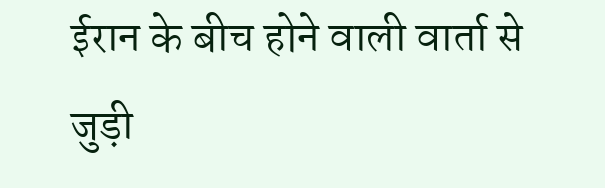ईरान के बीच होने वाली वार्ता से जुड़ी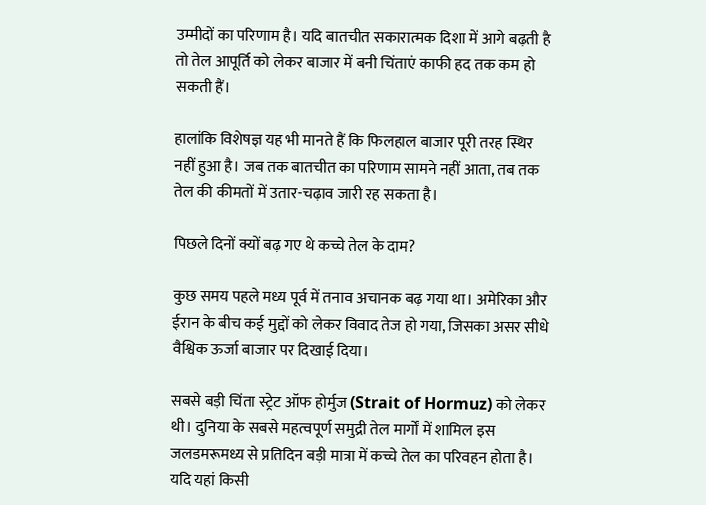उम्मीदों का परिणाम है। यदि बातचीत सकारात्मक दिशा में आगे बढ़ती है तो तेल आपूर्ति को लेकर बाजार में बनी चिंताएं काफी हद तक कम हो सकती हैं।

हालांकि विशेषज्ञ यह भी मानते हैं कि फिलहाल बाजार पूरी तरह स्थिर नहीं हुआ है। जब तक बातचीत का परिणाम सामने नहीं आता, तब तक तेल की कीमतों में उतार-चढ़ाव जारी रह सकता है।

पिछले दिनों क्यों बढ़ गए थे कच्चे तेल के दाम?

कुछ समय पहले मध्य पूर्व में तनाव अचानक बढ़ गया था। अमेरिका और ईरान के बीच कई मुद्दों को लेकर विवाद तेज हो गया, जिसका असर सीधे वैश्विक ऊर्जा बाजार पर दिखाई दिया।

सबसे बड़ी चिंता स्ट्रेट ऑफ होर्मुज (Strait of Hormuz) को लेकर थी। दुनिया के सबसे महत्वपूर्ण समुद्री तेल मार्गों में शामिल इस जलडमरूमध्य से प्रतिदिन बड़ी मात्रा में कच्चे तेल का परिवहन होता है। यदि यहां किसी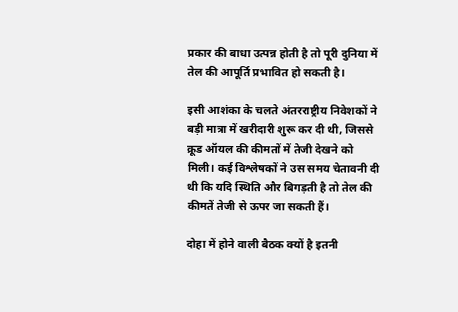प्रकार की बाधा उत्पन्न होती है तो पूरी दुनिया में तेल की आपूर्ति प्रभावित हो सकती है।

इसी आशंका के चलते अंतरराष्ट्रीय निवेशकों ने बड़ी मात्रा में खरीदारी शुरू कर दी थी, जिससे क्रूड ऑयल की कीमतों में तेजी देखने को मिली। कई विश्लेषकों ने उस समय चेतावनी दी थी कि यदि स्थिति और बिगड़ती है तो तेल की कीमतें तेजी से ऊपर जा सकती हैं।

दोहा में होने वाली बैठक क्यों है इतनी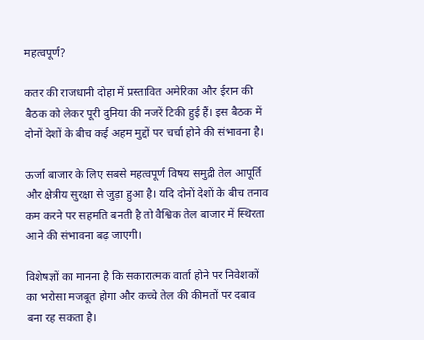महत्वपूर्ण?

कतर की राजधानी दोहा में प्रस्तावित अमेरिका और ईरान की बैठक को लेकर पूरी दुनिया की नजरें टिकी हुई हैं। इस बैठक में दोनों देशों के बीच कई अहम मुद्दों पर चर्चा होने की संभावना है।

ऊर्जा बाजार के लिए सबसे महत्वपूर्ण विषय समुद्री तेल आपूर्ति और क्षेत्रीय सुरक्षा से जुड़ा हुआ है। यदि दोनों देशों के बीच तनाव कम करने पर सहमति बनती है तो वैश्विक तेल बाजार में स्थिरता आने की संभावना बढ़ जाएगी।

विशेषज्ञों का मानना है कि सकारात्मक वार्ता होने पर निवेशकों का भरोसा मजबूत होगा और कच्चे तेल की कीमतों पर दबाव बना रह सकता है।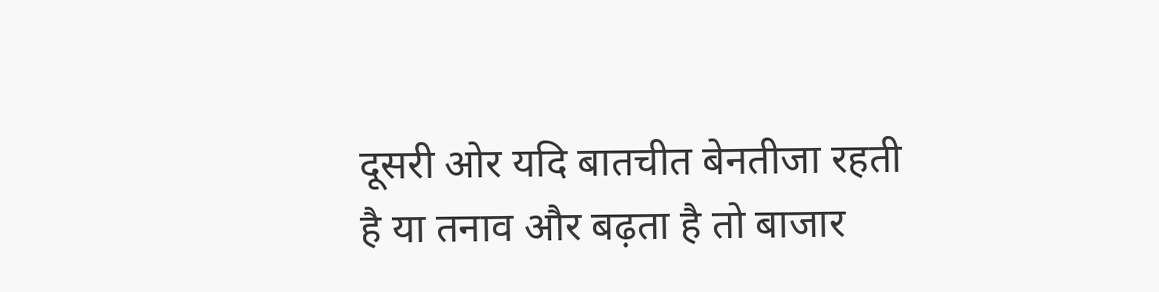दूसरी ओर यदि बातचीत बेनतीजा रहती है या तनाव और बढ़ता है तो बाजार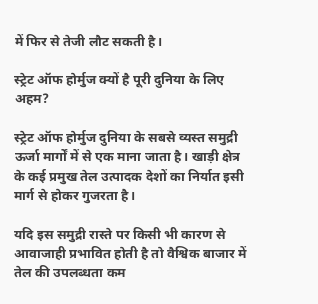में फिर से तेजी लौट सकती है।

स्ट्रेट ऑफ होर्मुज क्यों है पूरी दुनिया के लिए अहम?

स्ट्रेट ऑफ होर्मुज दुनिया के सबसे व्यस्त समुद्री ऊर्जा मार्गों में से एक माना जाता है। खाड़ी क्षेत्र के कई प्रमुख तेल उत्पादक देशों का निर्यात इसी मार्ग से होकर गुजरता है।

यदि इस समुद्री रास्ते पर किसी भी कारण से आवाजाही प्रभावित होती है तो वैश्विक बाजार में तेल की उपलब्धता कम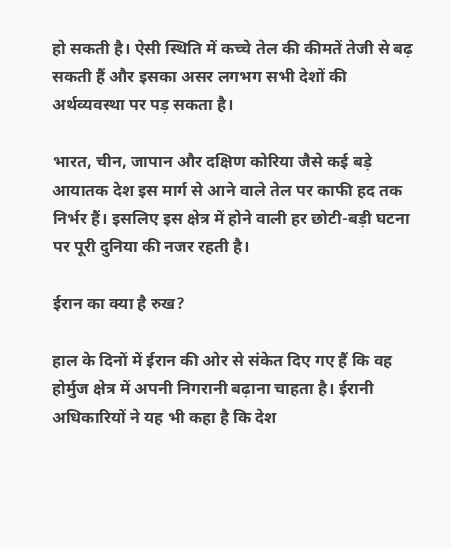हो सकती है। ऐसी स्थिति में कच्चे तेल की कीमतें तेजी से बढ़ सकती हैं और इसका असर लगभग सभी देशों की अर्थव्यवस्था पर पड़ सकता है।

भारत, चीन, जापान और दक्षिण कोरिया जैसे कई बड़े आयातक देश इस मार्ग से आने वाले तेल पर काफी हद तक निर्भर हैं। इसलिए इस क्षेत्र में होने वाली हर छोटी-बड़ी घटना पर पूरी दुनिया की नजर रहती है।

ईरान का क्या है रुख?

हाल के दिनों में ईरान की ओर से संकेत दिए गए हैं कि वह होर्मुज क्षेत्र में अपनी निगरानी बढ़ाना चाहता है। ईरानी अधिकारियों ने यह भी कहा है कि देश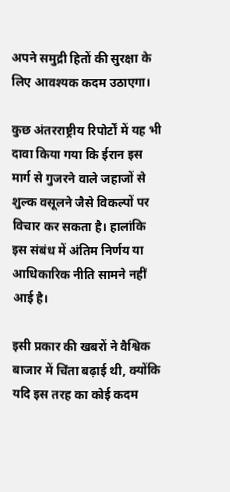अपने समुद्री हितों की सुरक्षा के लिए आवश्यक कदम उठाएगा।

कुछ अंतरराष्ट्रीय रिपोर्टों में यह भी दावा किया गया कि ईरान इस मार्ग से गुजरने वाले जहाजों से शुल्क वसूलने जैसे विकल्पों पर विचार कर सकता है। हालांकि इस संबंध में अंतिम निर्णय या आधिकारिक नीति सामने नहीं आई है।

इसी प्रकार की खबरों ने वैश्विक बाजार में चिंता बढ़ाई थी, क्योंकि यदि इस तरह का कोई कदम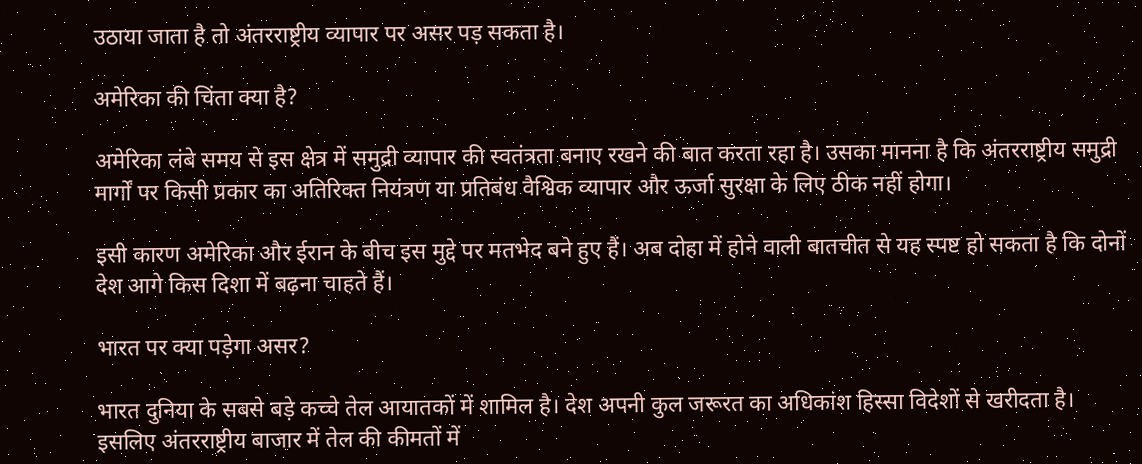उठाया जाता है तो अंतरराष्ट्रीय व्यापार पर असर पड़ सकता है।

अमेरिका की चिंता क्या है?

अमेरिका लंबे समय से इस क्षेत्र में समुद्री व्यापार की स्वतंत्रता बनाए रखने की बात करता रहा है। उसका मानना है कि अंतरराष्ट्रीय समुद्री मार्गों पर किसी प्रकार का अतिरिक्त नियंत्रण या प्रतिबंध वैश्विक व्यापार और ऊर्जा सुरक्षा के लिए ठीक नहीं होगा।

इसी कारण अमेरिका और ईरान के बीच इस मुद्दे पर मतभेद बने हुए हैं। अब दोहा में होने वाली बातचीत से यह स्पष्ट हो सकता है कि दोनों देश आगे किस दिशा में बढ़ना चाहते हैं।

भारत पर क्या पड़ेगा असर?

भारत दुनिया के सबसे बड़े कच्चे तेल आयातकों में शामिल है। देश अपनी कुल जरूरत का अधिकांश हिस्सा विदेशों से खरीदता है। इसलिए अंतरराष्ट्रीय बाजार में तेल की कीमतों में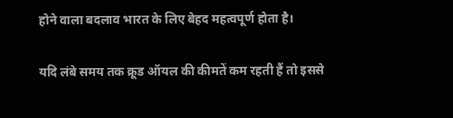होने वाला बदलाव भारत के लिए बेहद महत्वपूर्ण होता है।

यदि लंबे समय तक क्रूड ऑयल की कीमतें कम रहती हैं तो इससे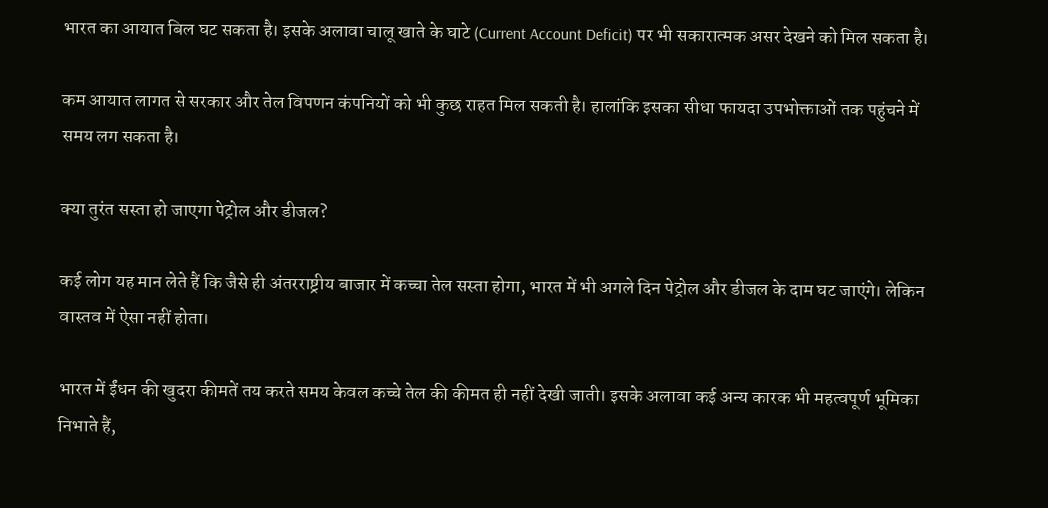भारत का आयात बिल घट सकता है। इसके अलावा चालू खाते के घाटे (Current Account Deficit) पर भी सकारात्मक असर देखने को मिल सकता है।

कम आयात लागत से सरकार और तेल विपणन कंपनियों को भी कुछ राहत मिल सकती है। हालांकि इसका सीधा फायदा उपभोक्ताओं तक पहुंचने में समय लग सकता है।

क्या तुरंत सस्ता हो जाएगा पेट्रोल और डीजल?

कई लोग यह मान लेते हैं कि जैसे ही अंतरराष्ट्रीय बाजार में कच्चा तेल सस्ता होगा, भारत में भी अगले दिन पेट्रोल और डीजल के दाम घट जाएंगे। लेकिन वास्तव में ऐसा नहीं होता।

भारत में ईंधन की खुदरा कीमतें तय करते समय केवल कच्चे तेल की कीमत ही नहीं देखी जाती। इसके अलावा कई अन्य कारक भी महत्वपूर्ण भूमिका निभाते हैं,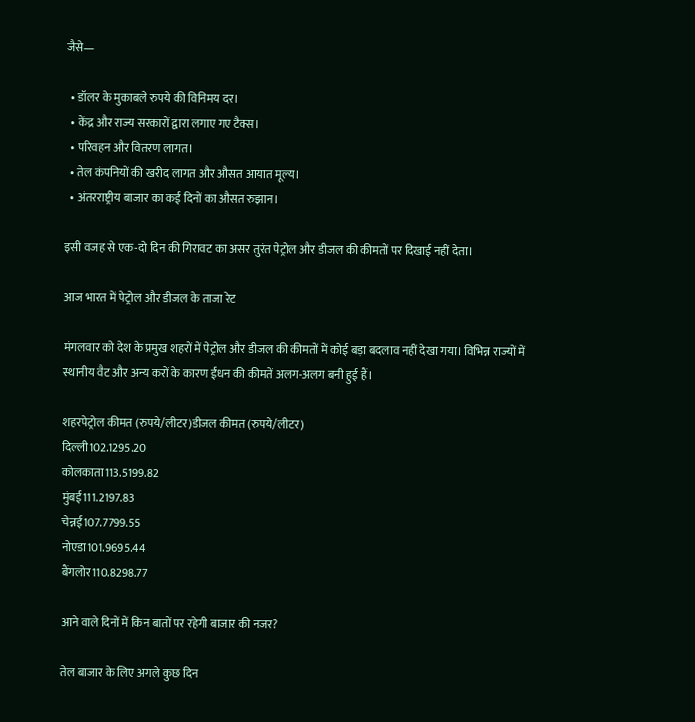जैसे—

  • डॉलर के मुकाबले रुपये की विनिमय दर।
  • केंद्र और राज्य सरकारों द्वारा लगाए गए टैक्स।
  • परिवहन और वितरण लागत।
  • तेल कंपनियों की खरीद लागत और औसत आयात मूल्य।
  • अंतरराष्ट्रीय बाजार का कई दिनों का औसत रुझान।

इसी वजह से एक-दो दिन की गिरावट का असर तुरंत पेट्रोल और डीजल की कीमतों पर दिखाई नहीं देता।

आज भारत में पेट्रोल और डीजल के ताजा रेट

मंगलवार को देश के प्रमुख शहरों में पेट्रोल और डीजल की कीमतों में कोई बड़ा बदलाव नहीं देखा गया। विभिन्न राज्यों में स्थानीय वैट और अन्य करों के कारण ईंधन की कीमतें अलग-अलग बनी हुई हैं।

शहरपेट्रोल कीमत (रुपये/लीटर)डीजल कीमत (रुपये/लीटर)
दिल्ली102.1295.20
कोलकाता113.5199.82
मुंबई111.2197.83
चेन्नई107.7799.55
नोएडा101.9695.44
बैंगलोर110.8298.77

आने वाले दिनों में किन बातों पर रहेगी बाजार की नजर?

तेल बाजार के लिए अगले कुछ दिन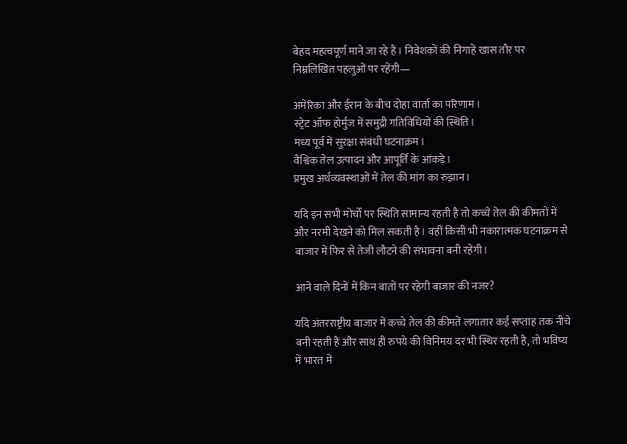बेहद महत्वपूर्ण माने जा रहे हैं। निवेशकों की निगाहें खास तौर पर निम्नलिखित पहलुओं पर रहेंगी—

अमेरिका और ईरान के बीच दोहा वार्ता का परिणाम।
स्ट्रेट ऑफ होर्मुज में समुद्री गतिविधियों की स्थिति।
मध्य पूर्व में सुरक्षा संबंधी घटनाक्रम।
वैश्विक तेल उत्पादन और आपूर्ति के आंकड़े।
प्रमुख अर्थव्यवस्थाओं में तेल की मांग का रुझान।

यदि इन सभी मोर्चों पर स्थिति सामान्य रहती है तो कच्चे तेल की कीमतों में और नरमी देखने को मिल सकती है। वहीं किसी भी नकारात्मक घटनाक्रम से बाजार में फिर से तेजी लौटने की संभावना बनी रहेगी।

आने वाले दिनों में किन बातों पर रहेगी बाजार की नजर?

यदि अंतरराष्ट्रीय बाजार में कच्चे तेल की कीमतें लगातार कई सप्ताह तक नीचे बनी रहती हैं और साथ ही रुपये की विनिमय दर भी स्थिर रहती है, तो भविष्य में भारत में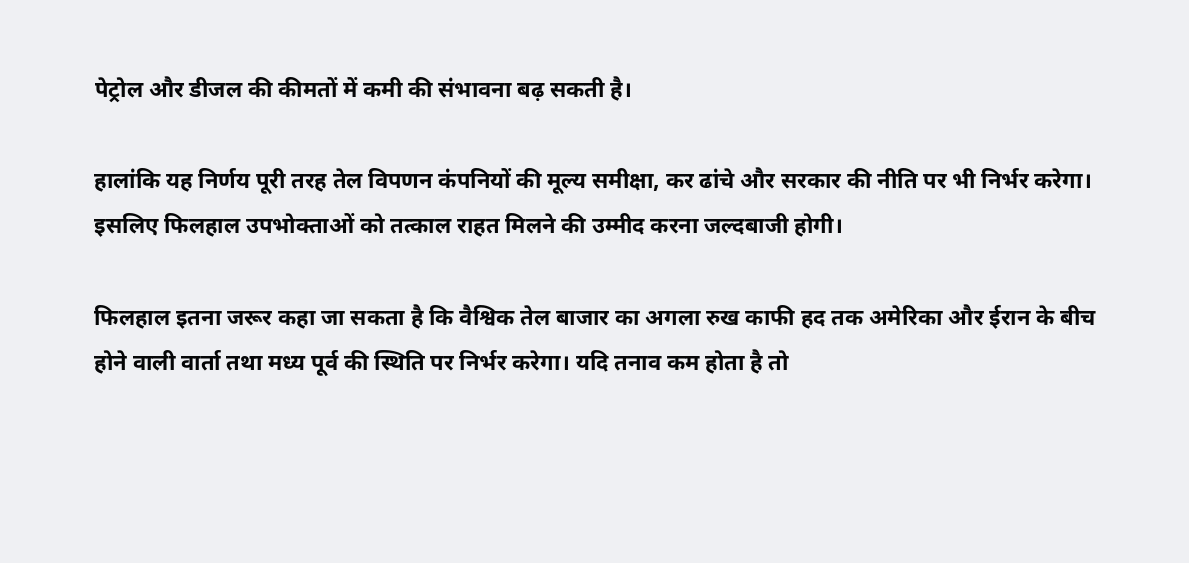पेट्रोल और डीजल की कीमतों में कमी की संभावना बढ़ सकती है।

हालांकि यह निर्णय पूरी तरह तेल विपणन कंपनियों की मूल्य समीक्षा, कर ढांचे और सरकार की नीति पर भी निर्भर करेगा। इसलिए फिलहाल उपभोक्ताओं को तत्काल राहत मिलने की उम्मीद करना जल्दबाजी होगी।

फिलहाल इतना जरूर कहा जा सकता है कि वैश्विक तेल बाजार का अगला रुख काफी हद तक अमेरिका और ईरान के बीच होने वाली वार्ता तथा मध्य पूर्व की स्थिति पर निर्भर करेगा। यदि तनाव कम होता है तो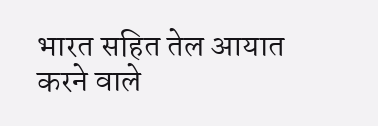भारत सहित तेल आयात करने वाले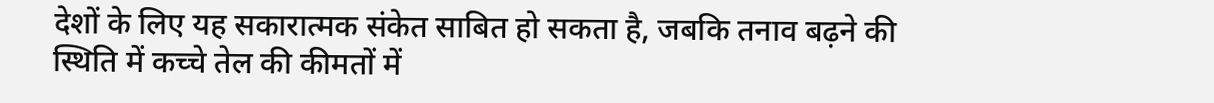देशों के लिए यह सकारात्मक संकेत साबित हो सकता है, जबकि तनाव बढ़ने की स्थिति में कच्चे तेल की कीमतों में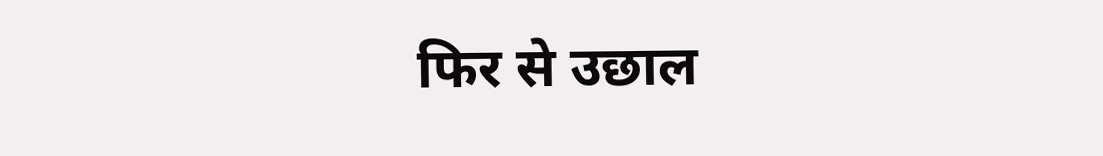फिर से उछाल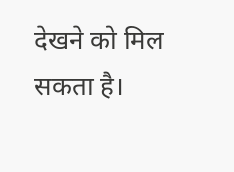देखने को मिल सकता है।